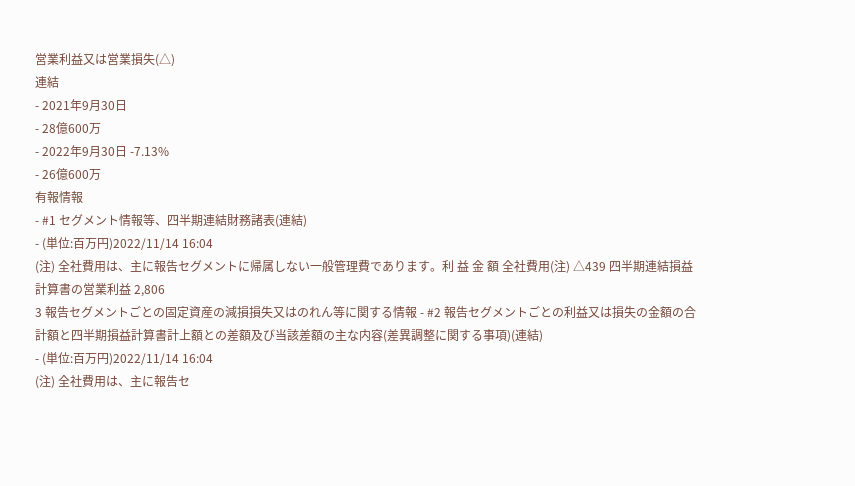営業利益又は営業損失(△)
連結
- 2021年9月30日
- 28億600万
- 2022年9月30日 -7.13%
- 26億600万
有報情報
- #1 セグメント情報等、四半期連結財務諸表(連結)
- (単位:百万円)2022/11/14 16:04
(注) 全社費用は、主に報告セグメントに帰属しない一般管理費であります。利 益 金 額 全社費用(注) △439 四半期連結損益計算書の営業利益 2,806
3 報告セグメントごとの固定資産の減損損失又はのれん等に関する情報 - #2 報告セグメントごとの利益又は損失の金額の合計額と四半期損益計算書計上額との差額及び当該差額の主な内容(差異調整に関する事項)(連結)
- (単位:百万円)2022/11/14 16:04
(注) 全社費用は、主に報告セ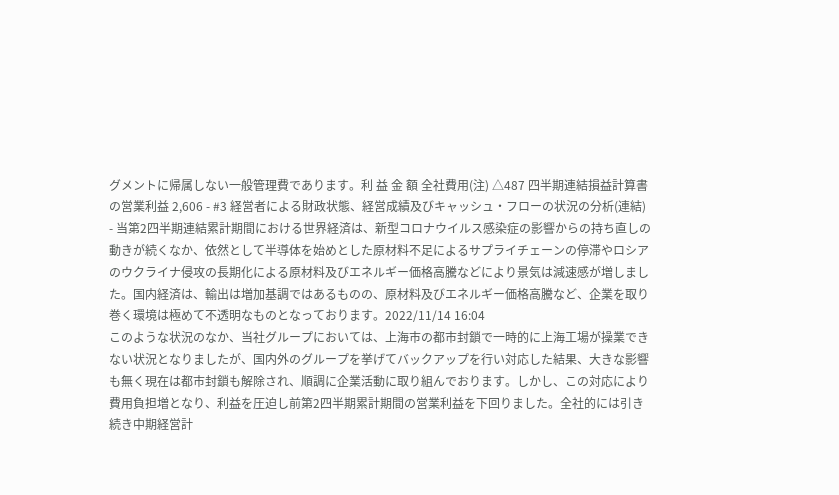グメントに帰属しない一般管理費であります。利 益 金 額 全社費用(注) △487 四半期連結損益計算書の営業利益 2,606 - #3 経営者による財政状態、経営成績及びキャッシュ・フローの状況の分析(連結)
- 当第2四半期連結累計期間における世界経済は、新型コロナウイルス感染症の影響からの持ち直しの動きが続くなか、依然として半導体を始めとした原材料不足によるサプライチェーンの停滞やロシアのウクライナ侵攻の長期化による原材料及びエネルギー価格高騰などにより景気は減速感が増しました。国内経済は、輸出は増加基調ではあるものの、原材料及びエネルギー価格高騰など、企業を取り巻く環境は極めて不透明なものとなっております。2022/11/14 16:04
このような状況のなか、当社グループにおいては、上海市の都市封鎖で一時的に上海工場が操業できない状況となりましたが、国内外のグループを挙げてバックアップを行い対応した結果、大きな影響も無く現在は都市封鎖も解除され、順調に企業活動に取り組んでおります。しかし、この対応により費用負担増となり、利益を圧迫し前第2四半期累計期間の営業利益を下回りました。全社的には引き続き中期経営計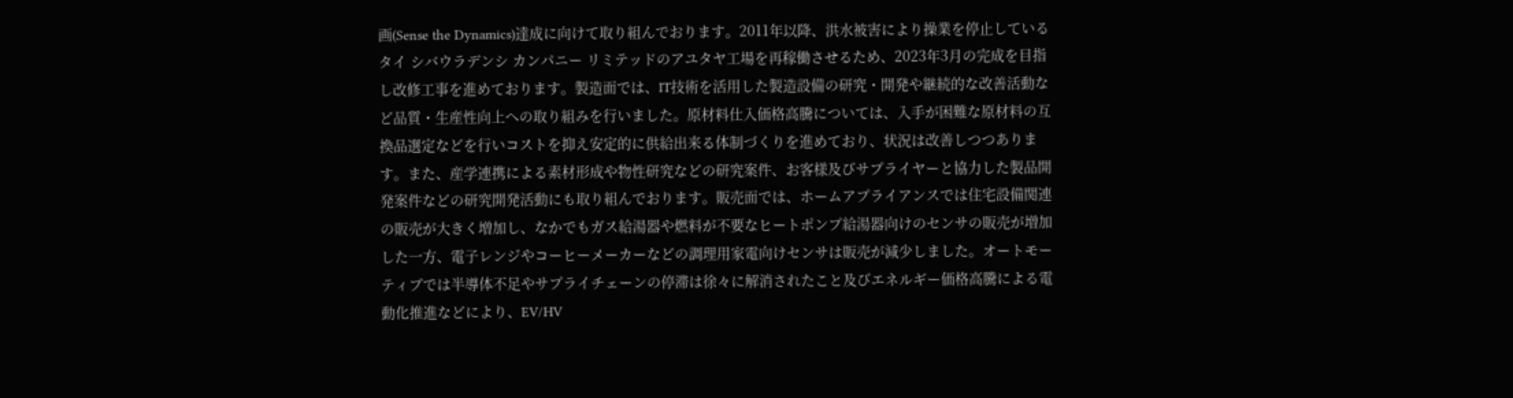画(Sense the Dynamics)達成に向けて取り組んでおります。2011年以降、洪水被害により操業を停止しているタイ シバウラデンシ カンパニー リミテッドのアユタヤ工場を再稼働させるため、2023年3月の完成を目指し改修工事を進めております。製造面では、IT技術を活用した製造設備の研究・開発や継続的な改善活動など品質・生産性向上への取り組みを行いました。原材料仕入価格高騰については、入手が困難な原材料の互換品選定などを行いコストを抑え安定的に供給出来る体制づくりを進めており、状況は改善しつつあります。また、産学連携による素材形成や物性研究などの研究案件、お客様及びサプライヤーと協力した製品開発案件などの研究開発活動にも取り組んでおります。販売面では、ホームアプライアンスでは住宅設備関連の販売が大きく増加し、なかでもガス給湯器や燃料が不要なヒートポンプ給湯器向けのセンサの販売が増加した一方、電子レンジやコーヒーメーカーなどの調理用家電向けセンサは販売が減少しました。オートモーティブでは半導体不足やサプライチェーンの停滞は徐々に解消されたこと及びエネルギー価格高騰による電動化推進などにより、EV/HV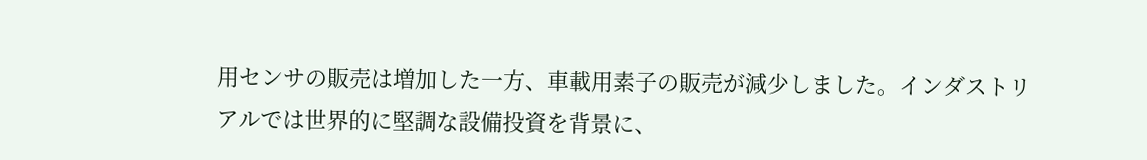用センサの販売は増加した一方、車載用素子の販売が減少しました。インダストリアルでは世界的に堅調な設備投資を背景に、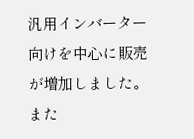汎用インバーター向けを中心に販売が増加しました。また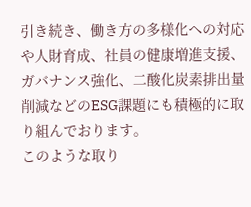引き続き、働き方の多様化への対応や人財育成、社員の健康増進支援、ガバナンス強化、二酸化炭素排出量削減などのESG課題にも積極的に取り組んでおります。
このような取り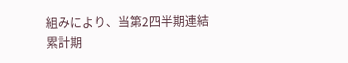組みにより、当第2四半期連結累計期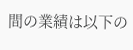間の業績は以下の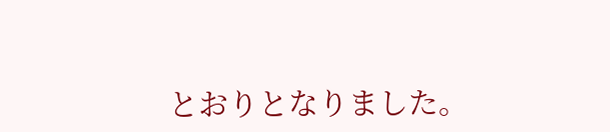とおりとなりました。